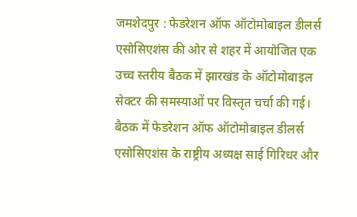जमशेदपुर : फेडरेशन ऑफ ऑटोमोबाइल डीलर्स एसोसिएशंस की ओर से शहर में आयोजित एक उच्च स्तरीय बैठक में झारखंड के ऑटोमोबाइल सेक्टर की समस्याओं पर विस्तृत चर्चा की गई। बैठक में फेडरेशन ऑफ ऑटोमोबाइल डीलर्स एसोसिएशंस के राष्ट्रीय अध्यक्ष साई गिरिधर और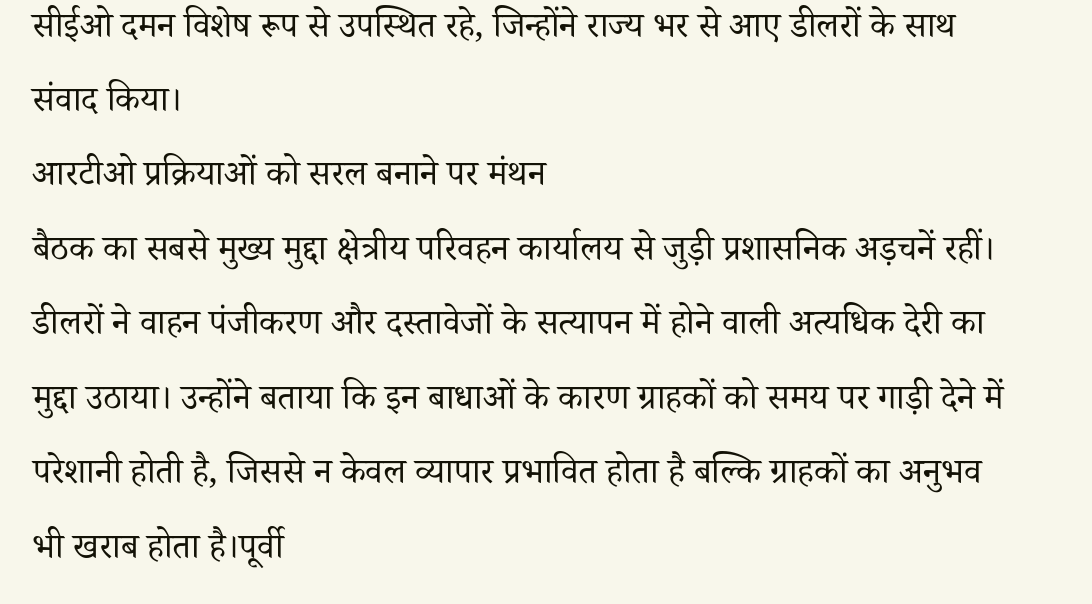सीईओ दमन विशेष रूप से उपस्थित रहे, जिन्होंने राज्य भर से आए डीलरों के साथ संवाद किया।
आरटीओ प्रक्रियाओं को सरल बनाने पर मंथन
बैठक का सबसे मुख्य मुद्दा क्षेत्रीय परिवहन कार्यालय से जुड़ी प्रशासनिक अड़चनें रहीं। डीलरों ने वाहन पंजीकरण और दस्तावेजों के सत्यापन में होने वाली अत्यधिक देरी का मुद्दा उठाया। उन्होंने बताया कि इन बाधाओं के कारण ग्राहकों को समय पर गाड़ी देने में परेशानी होती है, जिससे न केवल व्यापार प्रभावित होता है बल्कि ग्राहकों का अनुभव भी खराब होता है।पूर्वी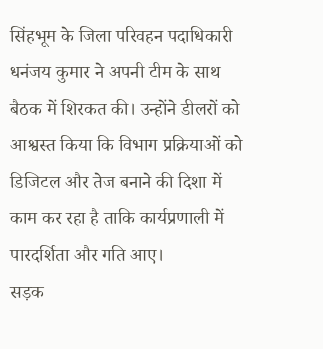सिंहभूम के जिला परिवहन पदाधिकारी धनंजय कुमार ने अपनी टीम के साथ बैठक में शिरकत की। उन्होंने डीलरों को आश्वस्त किया कि विभाग प्रक्रियाओं को डिजिटल और तेज बनाने की दिशा में काम कर रहा है ताकि कार्यप्रणाली में पारदर्शिता और गति आए।
सड़क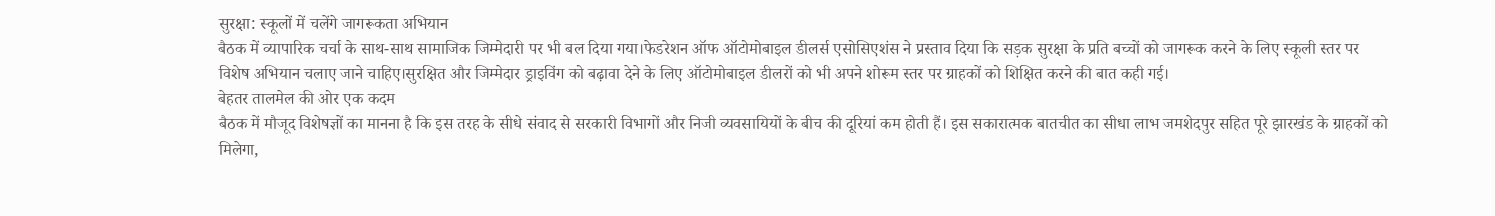सुरक्षा: स्कूलों में चलेंगे जागरूकता अभियान
बैठक में व्यापारिक चर्चा के साथ-साथ सामाजिक जिम्मेदारी पर भी बल दिया गया।फेडरेशन ऑफ ऑटोमोबाइल डीलर्स एसोसिएशंस ने प्रस्ताव दिया कि सड़क सुरक्षा के प्रति बच्चों को जागरूक करने के लिए स्कूली स्तर पर विशेष अभियान चलाए जाने चाहिए।सुरक्षित और जिम्मेदार ड्राइविंग को बढ़ावा देने के लिए ऑटोमोबाइल डीलरों को भी अपने शोरूम स्तर पर ग्राहकों को शिक्षित करने की बात कही गई।
बेहतर तालमेल की ओर एक कदम
बैठक में मौजूद विशेषज्ञों का मानना है कि इस तरह के सीधे संवाद से सरकारी विभागों और निजी व्यवसायियों के बीच की दूरियां कम होती हैं। इस सकारात्मक बातचीत का सीधा लाभ जमशेदपुर सहित पूरे झारखंड के ग्राहकों को मिलेगा,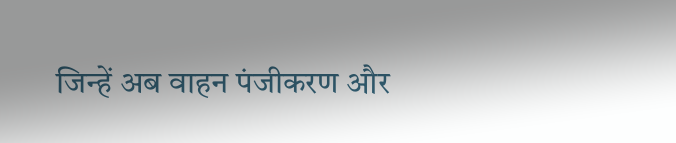जिन्हें अब वाहन पंजीकरण और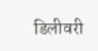डिलीवरी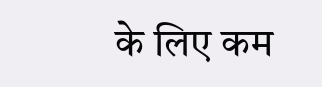के लिए कम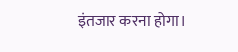इंतजार करना होगा।